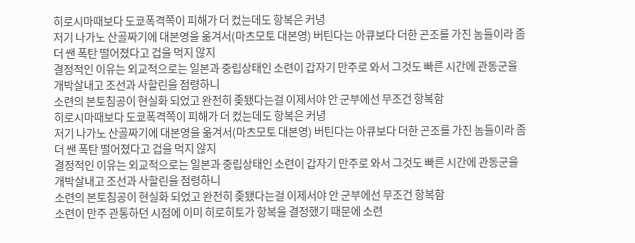히로시마때보다 도쿄폭격쪽이 피해가 더 컸는데도 항복은 커녕
저기 나가노 산골짜기에 대본영을 옮겨서(마츠모토 대본영) 버틴다는 아큐보다 더한 곤조를 가진 놈들이라 좀 더 쌘 폭탄 떨어졌다고 겁을 먹지 않지
결정적인 이유는 외교적으로는 일본과 중립상태인 소련이 갑자기 만주로 와서 그것도 빠른 시간에 관동군을 개박살내고 조선과 사할린을 점령하니
소련의 본토침공이 현실화 되었고 완전히 좆됐다는걸 이제서야 안 군부에선 무조건 항복함
히로시마때보다 도쿄폭격쪽이 피해가 더 컸는데도 항복은 커녕
저기 나가노 산골짜기에 대본영을 옮겨서(마츠모토 대본영) 버틴다는 아큐보다 더한 곤조를 가진 놈들이라 좀 더 쌘 폭탄 떨어졌다고 겁을 먹지 않지
결정적인 이유는 외교적으로는 일본과 중립상태인 소련이 갑자기 만주로 와서 그것도 빠른 시간에 관동군을 개박살내고 조선과 사할린을 점령하니
소련의 본토침공이 현실화 되었고 완전히 좆됐다는걸 이제서야 안 군부에선 무조건 항복함
소련이 만주 관통하던 시점에 이미 히로히토가 항복을 결정했기 때문에 소련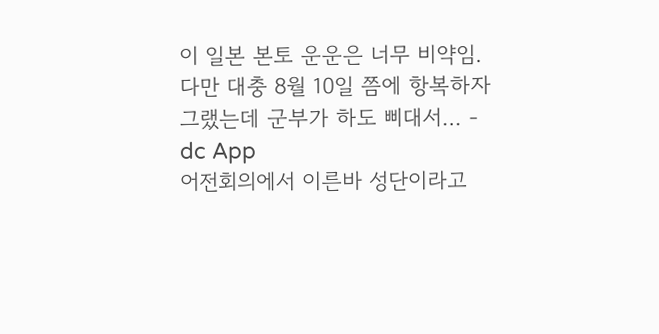이 일본 본토 운운은 너무 비약임. 다만 대충 8월 10일 쯤에 항복하자 그랬는데 군부가 하도 삐대서… - dc App
어전회의에서 이른바 성단이라고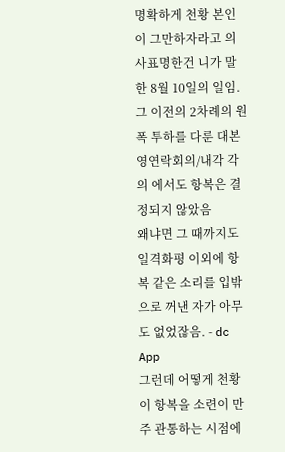명확하게 천황 본인이 그만하자라고 의사표명한건 니가 말한 8월 10일의 일임. 그 이전의 2차례의 원폭 투하를 다룬 대본영연락회의/내각 각의 에서도 항복은 결정되지 않았음
왜냐면 그 때까지도 일격화평 이외에 항복 같은 소리를 입밖으로 꺼낸 자가 아무도 없었잖음. - dc App
그런데 어떻게 천황이 항복을 소련이 만주 관통하는 시점에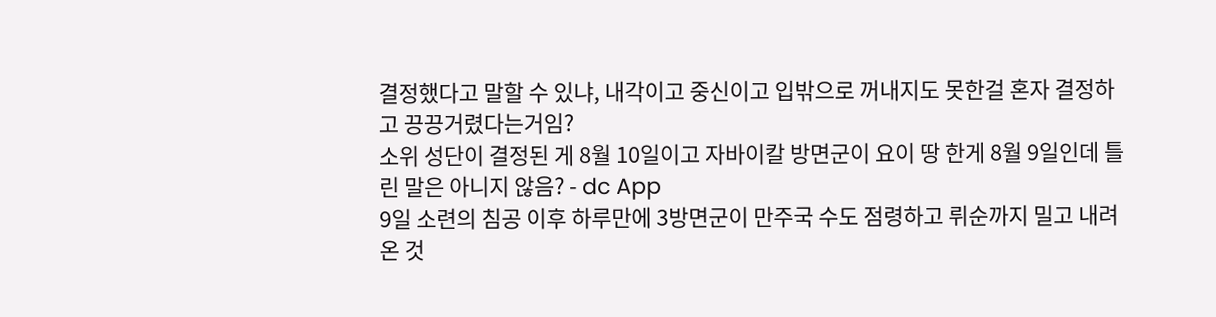결정했다고 말할 수 있냐, 내각이고 중신이고 입밖으로 꺼내지도 못한걸 혼자 결정하고 끙끙거렸다는거임?
소위 성단이 결정된 게 8월 10일이고 자바이칼 방면군이 요이 땅 한게 8월 9일인데 틀린 말은 아니지 않음? - dc App
9일 소련의 침공 이후 하루만에 3방면군이 만주국 수도 점령하고 뤼순까지 밀고 내려온 것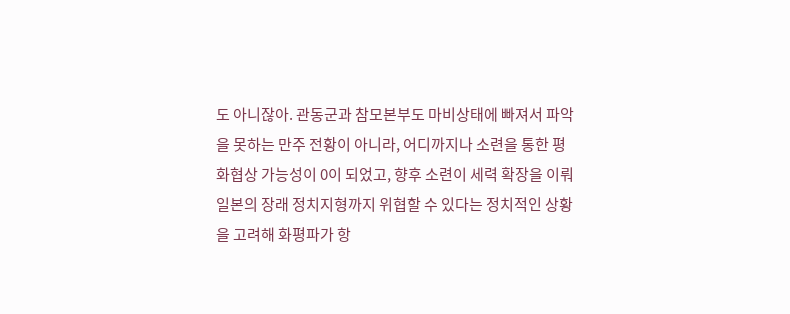도 아니잖아. 관동군과 참모본부도 마비상태에 빠져서 파악을 못하는 만주 전황이 아니라, 어디까지나 소련을 통한 평화협상 가능성이 0이 되었고, 향후 소련이 세력 확장을 이뤄 일본의 장래 정치지형까지 위협할 수 있다는 정치적인 상황을 고려해 화평파가 항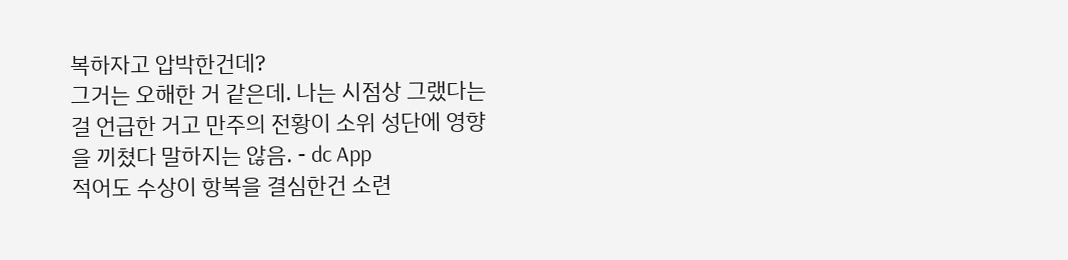복하자고 압박한건데?
그거는 오해한 거 같은데. 나는 시점상 그랬다는 걸 언급한 거고 만주의 전황이 소위 성단에 영향을 끼쳤다 말하지는 않음. - dc App
적어도 수상이 항복을 결심한건 소련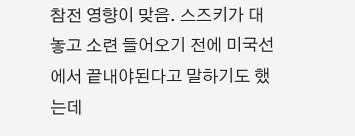참전 영향이 맞음. 스즈키가 대놓고 소련 들어오기 전에 미국선에서 끝내야된다고 말하기도 했는데